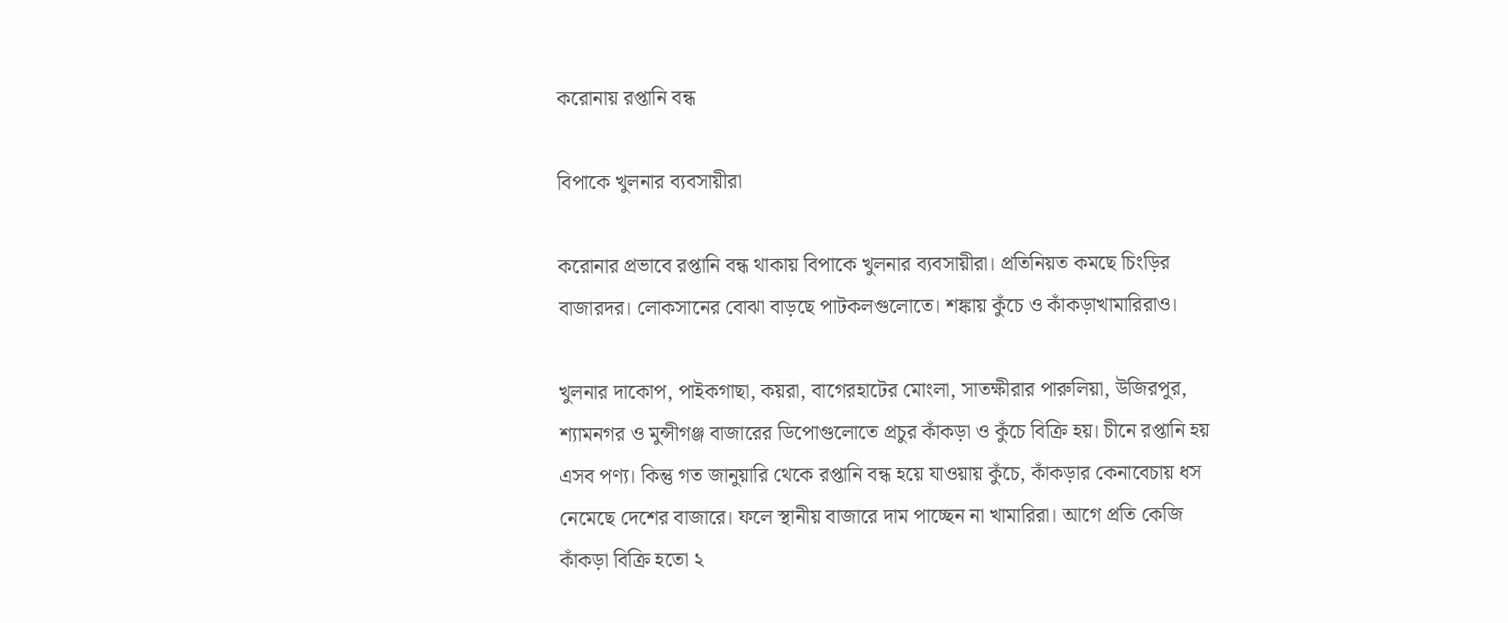করোনায় রপ্তানি বন্ধ

বিপাকে খুলনার ব্যবসায়ীরা

করোনার প্রভাবে রপ্তানি বন্ধ থাকায় বিপাকে খুলনার ব্যবসায়ীরা। প্রতিনিয়ত কমছে চিংড়ির বাজারদর। লোকসানের বোঝা বাড়ছে পাটকলগুলোতে। শঙ্কায় কুঁচে ও কাঁকড়াখামারিরাও।

খুলনার দাকোপ, পাইকগাছা, কয়রা, বাগেরহাটের মোংলা, সাতক্ষীরার পারুলিয়া, উজিরপুর, শ্যামনগর ও মুন্সীগঞ্জ বাজারের ডিপোগুলোতে প্রচুর কাঁকড়া ও কুঁচে বিক্রি হয়। চীনে রপ্তানি হয় এসব পণ্য। কিন্তু গত জানুয়ারি থেকে রপ্তানি বন্ধ হয়ে যাওয়ায় কুঁচে, কাঁকড়ার কেনাবেচায় ধস নেমেছে দেশের বাজারে। ফলে স্থানীয় বাজারে দাম পাচ্ছেন না খামারিরা। আগে প্রতি কেজি কাঁকড়া বিক্রি হতো ২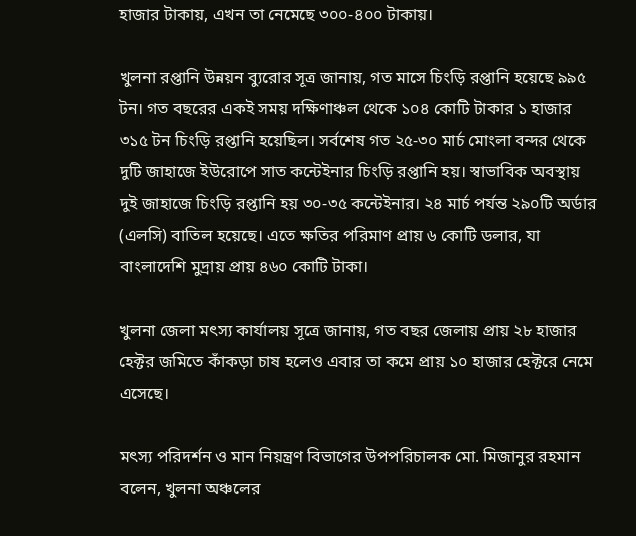হাজার টাকায়, এখন তা নেমেছে ৩০০-৪০০ টাকায়।

খুলনা রপ্তানি উন্নয়ন ব্যুরোর সূত্র জানায়, গত মাসে চিংড়ি রপ্তানি হয়েছে ৯৯৫ টন। গত বছরের একই সময় দক্ষিণাঞ্চল থেকে ১০৪ কোটি টাকার ১ হাজার ৩১৫ টন চিংড়ি রপ্তানি হয়েছিল। সর্বশেষ গত ২৫-৩০ মার্চ মোংলা বন্দর থেকে দুটি জাহাজে ইউরোপে সাত কন্টেইনার চিংড়ি রপ্তানি হয়। স্বাভাবিক অবস্থায় দুই জাহাজে চিংড়ি রপ্তানি হয় ৩০-৩৫ কন্টেইনার। ২৪ মার্চ পর্যন্ত ২৯০টি অর্ডার (এলসি) বাতিল হয়েছে। এতে ক্ষতির পরিমাণ প্রায় ৬ কোটি ডলার, যা বাংলাদেশি মুদ্রায় প্রায় ৪৬০ কোটি টাকা।

খুলনা জেলা মৎস্য কার্যালয় সূত্রে জানায়, গত বছর জেলায় প্রায় ২৮ হাজার হেক্টর জমিতে কাঁকড়া চাষ হলেও এবার তা কমে প্রায় ১০ হাজার হেক্টরে নেমে এসেছে।

মৎস্য পরিদর্শন ও মান নিয়ন্ত্রণ বিভাগের উপপরিচালক মো. মিজানুর রহমান বলেন, খুলনা অঞ্চলের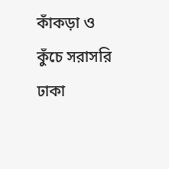কাঁকড়া ও কুঁচে সরাসরি ঢাকা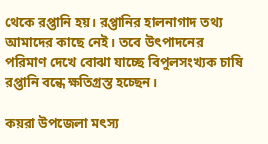থেকে রপ্তানি হয়। রপ্তানির হালনাগাদ তথ্য আমাদের কাছে নেই। তবে উৎপাদনের পরিমাণ দেখে বোঝা যাচ্ছে বিপুলসংখ্যক চাষি রপ্তানি বন্ধে ক্ষতিগ্রস্ত হচ্ছেন।

কয়রা উপজেলা মৎস্য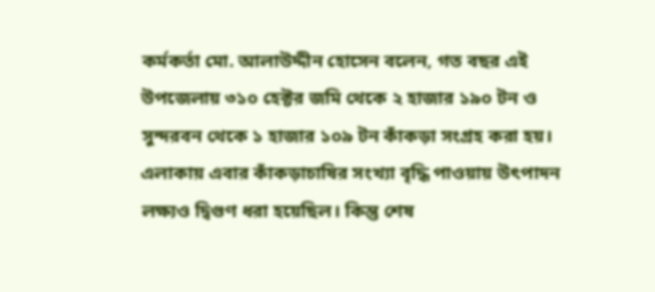কর্মকর্তা মো. আলাউদ্দীন হোসেন বলেন, গত বছর এই উপজেলায় ৩১০ হেক্টর জমি থেকে ২ হাজার ১৯০ টন ও সুন্দরবন থেকে ১ হাজার ১০৯ টন কাঁকড়া সংগ্রহ করা হয়। এলাকায় এবার কাঁকড়াচাষির সংখ্যা বৃদ্ধি পাওয়ায় উৎপাদন লক্ষ্যও দ্বিগুণ ধরা হয়েছিল। কিন্তু শেষ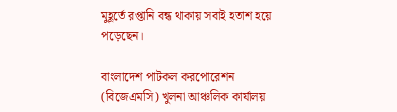মুহূর্তে রপ্তানি বন্ধ থাকায় সবাই হতাশ হয়ে পড়েছেন।

বাংলাদেশ পাটকল করপোরেশন (বিজেএমসি) খুলনা আঞ্চলিক কার্যালয়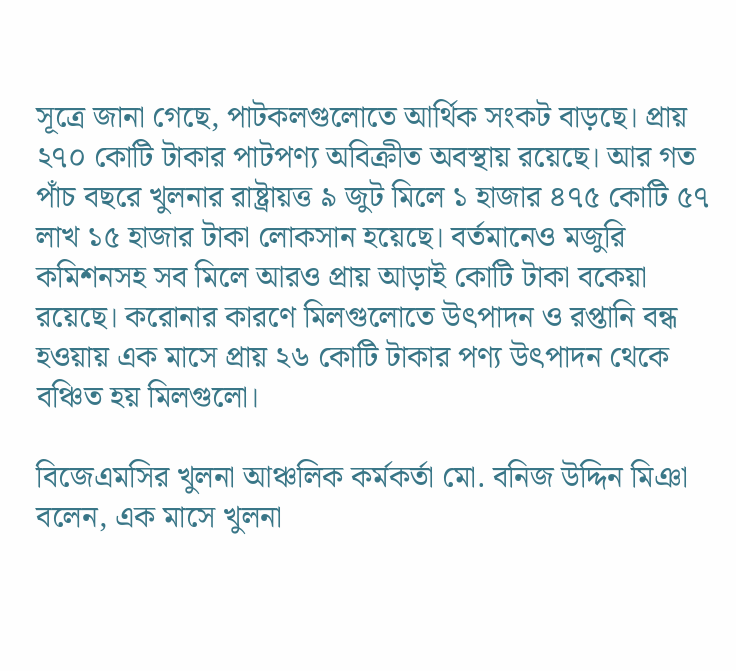সূত্রে জানা গেছে, পাটকলগুলোতে আর্থিক সংকট বাড়ছে। প্রায় ২৭০ কোটি টাকার পাটপণ্য অবিক্রীত অবস্থায় রয়েছে। আর গত পাঁচ বছরে খুলনার রাষ্ট্রায়ত্ত ৯ জুট মিলে ১ হাজার ৪৭৫ কোটি ৫৭ লাখ ১৫ হাজার টাকা লোকসান হয়েছে। বর্তমানেও মজুরি কমিশনসহ সব মিলে আরও প্রায় আড়াই কোটি টাকা বকেয়া রয়েছে। করোনার কারণে মিলগুলোতে উৎপাদন ও রপ্তানি বন্ধ হওয়ায় এক মাসে প্রায় ২৬ কোটি টাকার পণ্য উৎপাদন থেকে বঞ্চিত হয় মিলগুলো।

বিজেএমসির খুলনা আঞ্চলিক কর্মকর্তা মো. বনিজ উদ্দিন মিঞা বলেন, এক মাসে খুলনা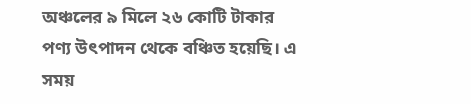অঞ্চলের ৯ মিলে ২৬ কোটি টাকার পণ্য উৎপাদন থেকে বঞ্চিত হয়েছি। এ সময়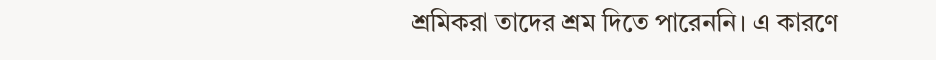শ্রমিকরা তাদের শ্রম দিতে পারেননি। এ কারণে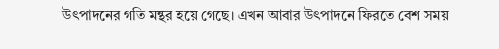উৎপাদনের গতি মন্থর হয়ে গেছে। এখন আবার উৎপাদনে ফিরতে বেশ সময়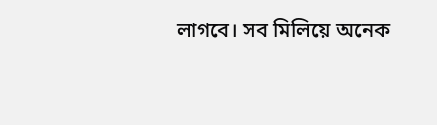লাগবে। সব মিলিয়ে অনেক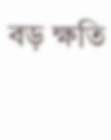বড় ক্ষতি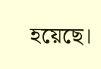হয়েছে।